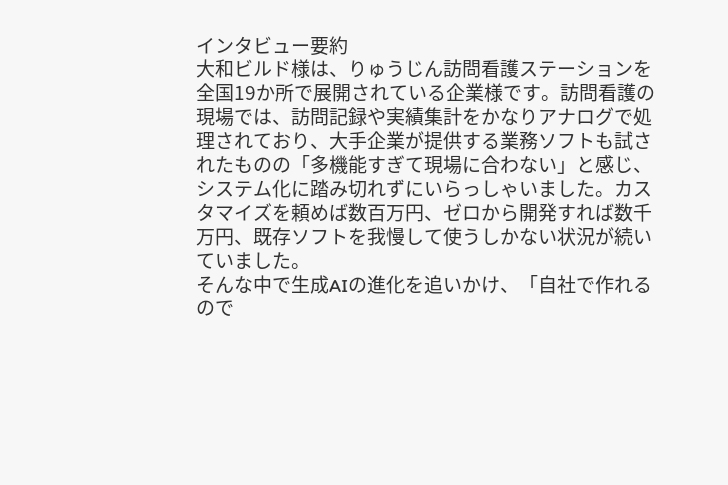インタビュー要約
大和ビルド様は、りゅうじん訪問看護ステーションを全国19か所で展開されている企業様です。訪問看護の現場では、訪問記録や実績集計をかなりアナログで処理されており、大手企業が提供する業務ソフトも試されたものの「多機能すぎて現場に合わない」と感じ、システム化に踏み切れずにいらっしゃいました。カスタマイズを頼めば数百万円、ゼロから開発すれば数千万円、既存ソフトを我慢して使うしかない状況が続いていました。
そんな中で生成AIの進化を追いかけ、「自社で作れるので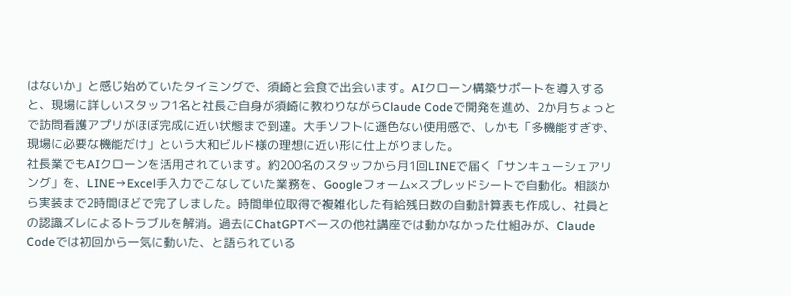はないか」と感じ始めていたタイミングで、須崎と会食で出会います。AIクローン構築サポートを導入すると、現場に詳しいスタッフ1名と社長ご自身が須崎に教わりながらClaude Codeで開発を進め、2か月ちょっとで訪問看護アプリがほぼ完成に近い状態まで到達。大手ソフトに遜色ない使用感で、しかも「多機能すぎず、現場に必要な機能だけ」という大和ビルド様の理想に近い形に仕上がりました。
社長業でもAIクローンを活用されています。約200名のスタッフから月1回LINEで届く「サンキューシェアリング」を、LINE→Excel手入力でこなしていた業務を、Googleフォーム×スプレッドシートで自動化。相談から実装まで2時間ほどで完了しました。時間単位取得で複雑化した有給残日数の自動計算表も作成し、社員との認識ズレによるトラブルを解消。過去にChatGPTベースの他社講座では動かなかった仕組みが、Claude Codeでは初回から一気に動いた、と語られている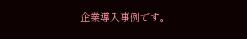企業導入事例です。